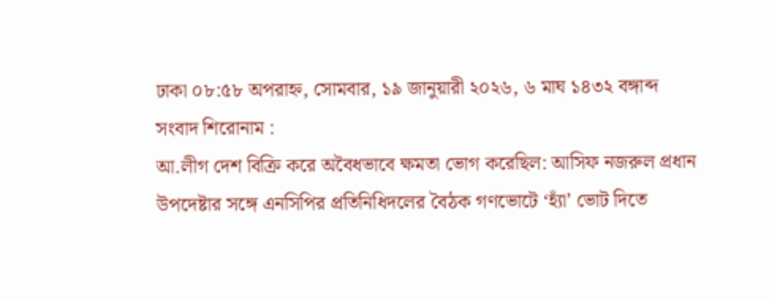ঢাকা ০৮:৫৮ অপরাহ্ন, সোমবার, ১৯ জানুয়ারী ২০২৬, ৬ মাঘ ১৪৩২ বঙ্গাব্দ
সংবাদ শিরোনাম :
আ.লীগ দেশ বিক্রি করে অবৈধভাবে ক্ষমতা ভোগ করেছিল: আসিফ নজরুল প্রধান উপদেষ্টার সঙ্গে এনসিপির প্রতিনিধিদলের বৈঠক গণভোটে ‘হ্যাঁ’ ভোট দিতে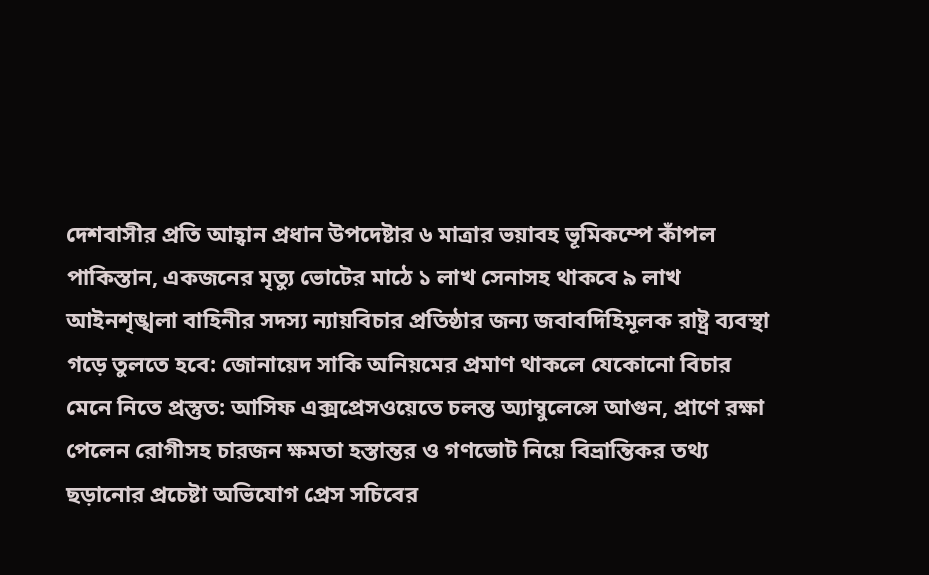দেশবাসীর প্রতি আহ্বান প্রধান উপদেষ্টার ৬ মাত্রার ভয়াবহ ভূমিকম্পে কাঁপল পাকিস্তান, একজনের মৃত্যু ভোটের মাঠে ১ লাখ সেনাসহ থাকবে ৯ লাখ আইনশৃঙ্খলা বাহিনীর সদস্য ন্যায়বিচার প্রতিষ্ঠার জন্য জবাবদিহিমূলক রাষ্ট্র ব্যবস্থা গড়ে তুলতে হবে: জোনায়েদ সাকি অনিয়মের প্রমাণ থাকলে যেকোনো বিচার মেনে নিতে প্রস্তুত: আসিফ এক্সপ্রেসওয়েতে চলন্ত অ্যাম্বুলেন্সে আগুন, প্রাণে রক্ষা পেলেন রোগীসহ চারজন ক্ষমতা হস্তান্তর ও গণভোট নিয়ে বিভ্রান্তিকর তথ্য ছড়ানোর প্রচেষ্টা অভিযোগ প্রেস সচিবের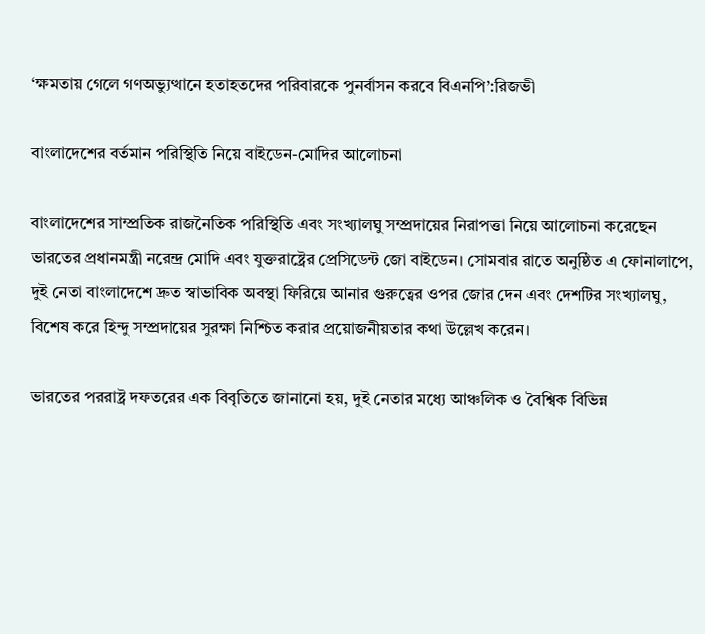‘ক্ষমতায় গেলে গণঅভ্যুত্থানে হতাহতদের পরিবারকে পুনর্বাসন করবে বিএনপি’:রিজভী

বাংলাদেশের বর্তমান পরিস্থিতি নিয়ে বাইডেন-মোদির আলোচনা

বাংলাদেশের সাম্প্রতিক রাজনৈতিক পরিস্থিতি এবং সংখ্যালঘু সম্প্রদায়ের নিরাপত্তা নিয়ে আলোচনা করেছেন ভারতের প্রধানমন্ত্রী নরেন্দ্র মোদি এবং যুক্তরাষ্ট্রের প্রেসিডেন্ট জো বাইডেন। সোমবার রাতে অনুষ্ঠিত এ ফোনালাপে, দুই নেতা বাংলাদেশে দ্রুত স্বাভাবিক অবস্থা ফিরিয়ে আনার গুরুত্বের ওপর জোর দেন এবং দেশটির সংখ্যালঘু, বিশেষ করে হিন্দু সম্প্রদায়ের সুরক্ষা নিশ্চিত করার প্রয়োজনীয়তার কথা উল্লেখ করেন।

ভারতের পররাষ্ট্র দফতরের এক বিবৃতিতে জানানো হয়, দুই নেতার মধ্যে আঞ্চলিক ও বৈশ্বিক বিভিন্ন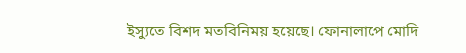ইস্যুতে বিশদ মতবিনিময় হয়েছে। ফোনালাপে মোদি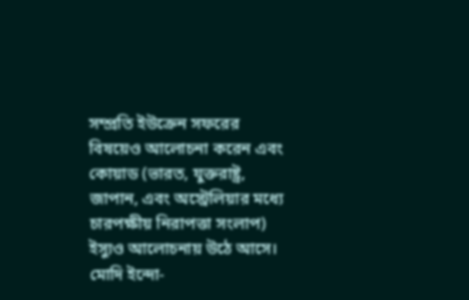সম্প্রতি ইউক্রেন সফরের বিষয়েও আলোচনা করেন এবং কোয়াড (ভারত, যুক্তরাষ্ট্র, জাপান, এবং অস্ট্রেলিয়ার মধ্যে চারপক্ষীয় নিরাপত্তা সংলাপ) ইস্যুও আলোচনায় উঠে আসে। মোদি ইন্দো-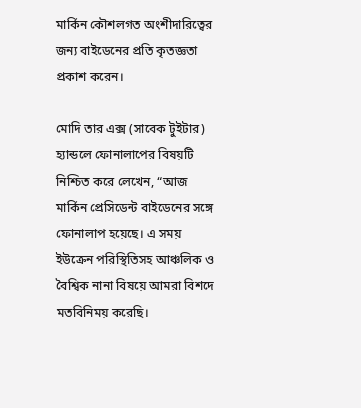মার্কিন কৌশলগত অংশীদারিত্বের জন্য বাইডেনের প্রতি কৃতজ্ঞতা প্রকাশ করেন।

মোদি তার এক্স (সাবেক টুইটার) হ্যান্ডলে ফোনালাপের বিষয়টি নিশ্চিত করে লেখেন, “আজ মার্কিন প্রেসিডেন্ট বাইডেনের সঙ্গে ফোনালাপ হয়েছে। এ সময় ইউক্রেন পরিস্থিতিসহ আঞ্চলিক ও বৈশ্বিক নানা বিষয়ে আমরা বিশদে মতবিনিময় করেছি।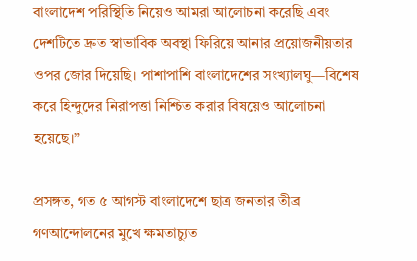বাংলাদেশ পরিস্থিতি নিয়েও আমরা আলোচনা করেছি এবং দেশটিতে দ্রুত স্বাভাবিক অবস্থা ফিরিয়ে আনার প্রয়োজনীয়তার ওপর জোর দিয়েছি। পাশাপাশি বাংলাদেশের সংখ্যালঘু—বিশেষ করে হিন্দুদের নিরাপত্তা নিশ্চিত করার বিষয়েও আলোচনা হয়েছে।”

প্রসঙ্গত, গত ৫ আগস্ট বাংলাদেশে ছাত্র জনতার তীব্র গণআন্দোলনের মুখে ক্ষমতাচ্যুত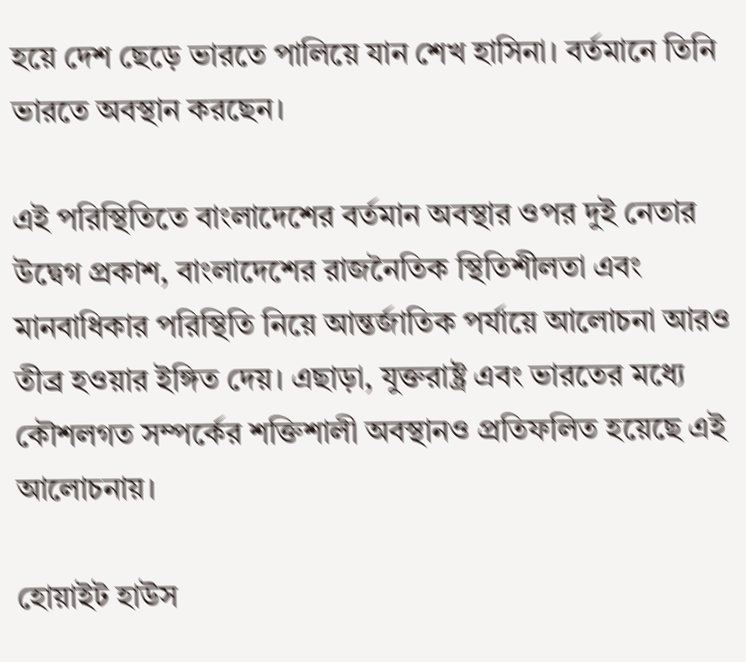হয়ে দেশ ছেড়ে ভারতে পালিয়ে যান শেখ হাসিনা। বর্তমানে তিনি ভারতে অবস্থান করছেন।

এই পরিস্থিতিতে বাংলাদেশের বর্তমান অবস্থার ওপর দুই নেতার উদ্বেগ প্রকাশ, বাংলাদেশের রাজনৈতিক স্থিতিশীলতা এবং মানবাধিকার পরিস্থিতি নিয়ে আন্তর্জাতিক পর্যায়ে আলোচনা আরও তীব্র হওয়ার ইঙ্গিত দেয়। এছাড়া, যুক্তরাষ্ট্র এবং ভারতের মধ্যে কৌশলগত সম্পর্কের শক্তিশালী অবস্থানও প্রতিফলিত হয়েছে এই আলোচনায়।

হোয়াইট হাউস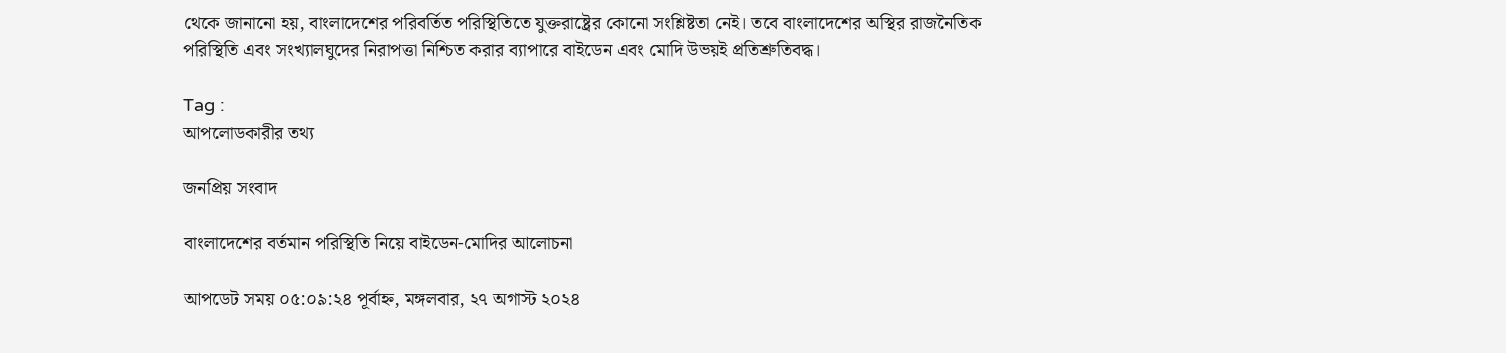থেকে জানানো হয়, বাংলাদেশের পরিবর্তিত পরিস্থিতিতে যুক্তরাষ্ট্রের কোনো সংশ্লিষ্টতা নেই। তবে বাংলাদেশের অস্থির রাজনৈতিক পরিস্থিতি এবং সংখ্যালঘুদের নিরাপত্তা নিশ্চিত করার ব্যাপারে বাইডেন এবং মোদি উভয়ই প্রতিশ্রুতিবদ্ধ।

Tag :
আপলোডকারীর তথ্য

জনপ্রিয় সংবাদ

বাংলাদেশের বর্তমান পরিস্থিতি নিয়ে বাইডেন-মোদির আলোচনা

আপডেট সময় ০৫:০৯:২৪ পূর্বাহ্ন, মঙ্গলবার, ২৭ অগাস্ট ২০২৪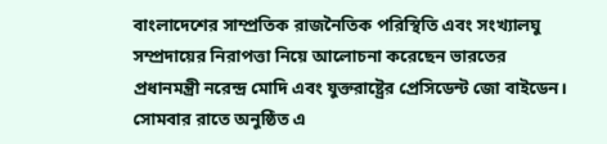বাংলাদেশের সাম্প্রতিক রাজনৈতিক পরিস্থিতি এবং সংখ্যালঘু সম্প্রদায়ের নিরাপত্তা নিয়ে আলোচনা করেছেন ভারতের প্রধানমন্ত্রী নরেন্দ্র মোদি এবং যুক্তরাষ্ট্রের প্রেসিডেন্ট জো বাইডেন। সোমবার রাতে অনুষ্ঠিত এ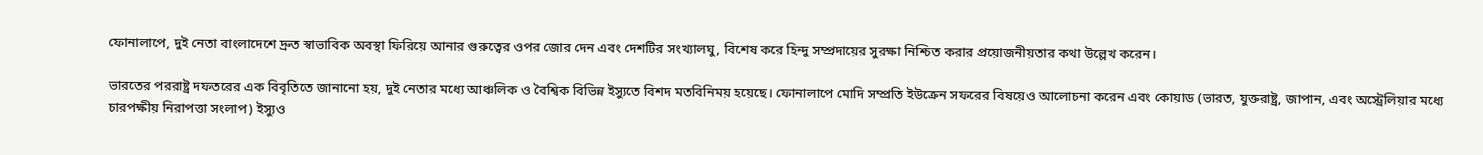ফোনালাপে, দুই নেতা বাংলাদেশে দ্রুত স্বাভাবিক অবস্থা ফিরিয়ে আনার গুরুত্বের ওপর জোর দেন এবং দেশটির সংখ্যালঘু, বিশেষ করে হিন্দু সম্প্রদায়ের সুরক্ষা নিশ্চিত করার প্রয়োজনীয়তার কথা উল্লেখ করেন।

ভারতের পররাষ্ট্র দফতরের এক বিবৃতিতে জানানো হয়, দুই নেতার মধ্যে আঞ্চলিক ও বৈশ্বিক বিভিন্ন ইস্যুতে বিশদ মতবিনিময় হয়েছে। ফোনালাপে মোদি সম্প্রতি ইউক্রেন সফরের বিষয়েও আলোচনা করেন এবং কোয়াড (ভারত, যুক্তরাষ্ট্র, জাপান, এবং অস্ট্রেলিয়ার মধ্যে চারপক্ষীয় নিরাপত্তা সংলাপ) ইস্যুও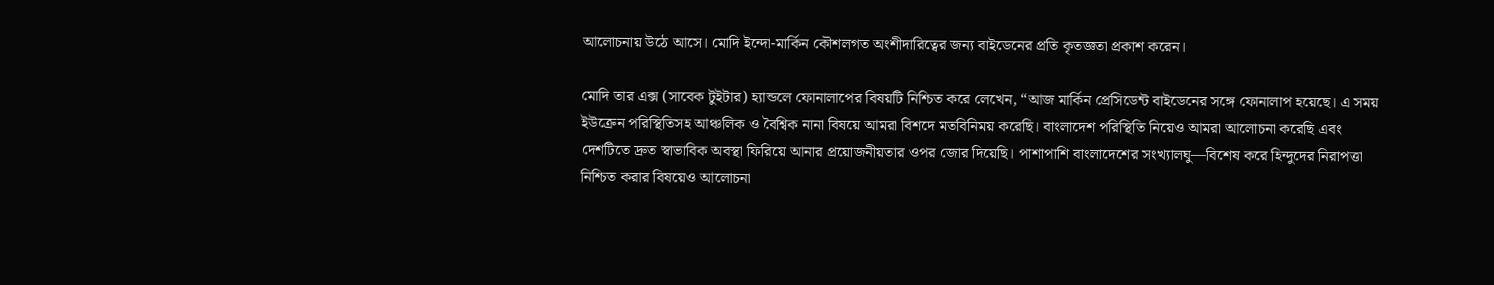আলোচনায় উঠে আসে। মোদি ইন্দো-মার্কিন কৌশলগত অংশীদারিত্বের জন্য বাইডেনের প্রতি কৃতজ্ঞতা প্রকাশ করেন।

মোদি তার এক্স (সাবেক টুইটার) হ্যান্ডলে ফোনালাপের বিষয়টি নিশ্চিত করে লেখেন, “আজ মার্কিন প্রেসিডেন্ট বাইডেনের সঙ্গে ফোনালাপ হয়েছে। এ সময় ইউক্রেন পরিস্থিতিসহ আঞ্চলিক ও বৈশ্বিক নানা বিষয়ে আমরা বিশদে মতবিনিময় করেছি। বাংলাদেশ পরিস্থিতি নিয়েও আমরা আলোচনা করেছি এবং দেশটিতে দ্রুত স্বাভাবিক অবস্থা ফিরিয়ে আনার প্রয়োজনীয়তার ওপর জোর দিয়েছি। পাশাপাশি বাংলাদেশের সংখ্যালঘু—বিশেষ করে হিন্দুদের নিরাপত্তা নিশ্চিত করার বিষয়েও আলোচনা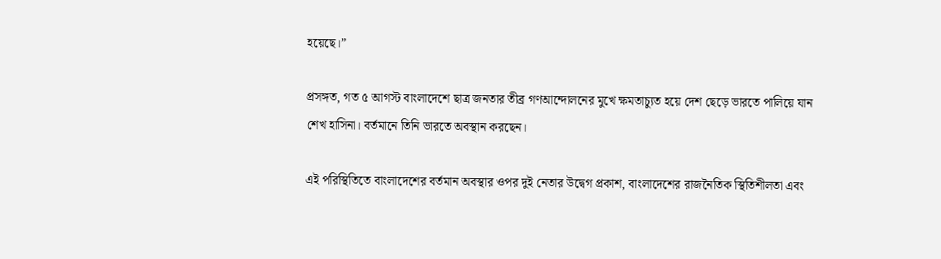হয়েছে।”

প্রসঙ্গত, গত ৫ আগস্ট বাংলাদেশে ছাত্র জনতার তীব্র গণআন্দোলনের মুখে ক্ষমতাচ্যুত হয়ে দেশ ছেড়ে ভারতে পালিয়ে যান শেখ হাসিনা। বর্তমানে তিনি ভারতে অবস্থান করছেন।

এই পরিস্থিতিতে বাংলাদেশের বর্তমান অবস্থার ওপর দুই নেতার উদ্বেগ প্রকাশ, বাংলাদেশের রাজনৈতিক স্থিতিশীলতা এবং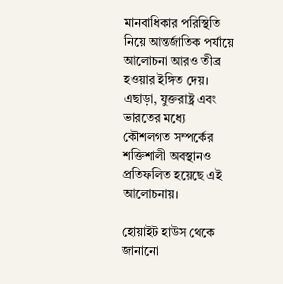মানবাধিকার পরিস্থিতি নিয়ে আন্তর্জাতিক পর্যায়ে আলোচনা আরও তীব্র হওয়ার ইঙ্গিত দেয়। এছাড়া, যুক্তরাষ্ট্র এবং ভারতের মধ্যে কৌশলগত সম্পর্কের শক্তিশালী অবস্থানও প্রতিফলিত হয়েছে এই আলোচনায়।

হোয়াইট হাউস থেকে জানানো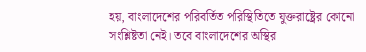হয়, বাংলাদেশের পরিবর্তিত পরিস্থিতিতে যুক্তরাষ্ট্রের কোনো সংশ্লিষ্টতা নেই। তবে বাংলাদেশের অস্থির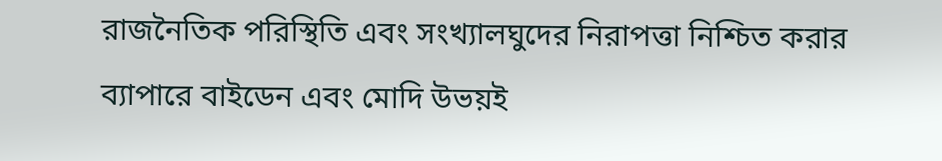রাজনৈতিক পরিস্থিতি এবং সংখ্যালঘুদের নিরাপত্তা নিশ্চিত করার ব্যাপারে বাইডেন এবং মোদি উভয়ই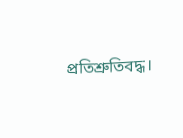প্রতিশ্রুতিবদ্ধ।